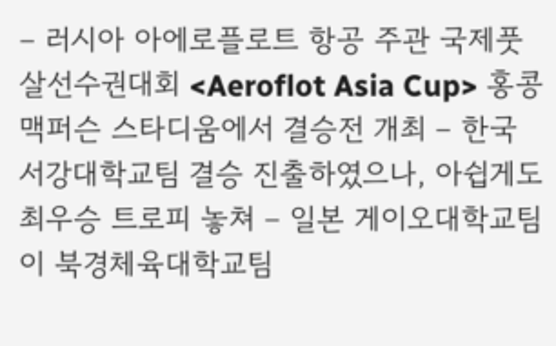– 러시아 아에로플로트 항공 주관 국제풋살선수권대회 <Aeroflot Asia Cup> 홍콩 맥퍼슨 스타디움에서 결승전 개최 – 한국 서강대학교팀 결승 진출하였으나, 아쉽게도 최우승 트로피 놓쳐 – 일본 게이오대학교팀이 북경체육대학교팀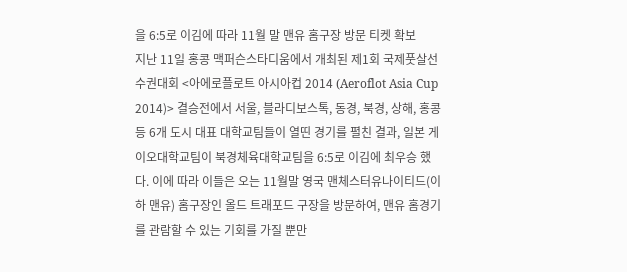을 6:5로 이김에 따라 11월 말 맨유 홈구장 방문 티켓 확보
지난 11일 홍콩 맥퍼슨스타디움에서 개최된 제1회 국제풋살선수권대회 <아에로플로트 아시아컵 2014 (Aeroflot Asia Cup 2014)> 결승전에서 서울, 블라디보스톡, 동경, 북경, 상해, 홍콩 등 6개 도시 대표 대학교팀들이 열띤 경기를 펼친 결과, 일본 게이오대학교팀이 북경체육대학교팀을 6:5로 이김에 최우승 했다. 이에 따라 이들은 오는 11월말 영국 맨체스터유나이티드(이하 맨유) 홈구장인 올드 트래포드 구장을 방문하여, 맨유 홈경기를 관람할 수 있는 기회를 가질 뿐만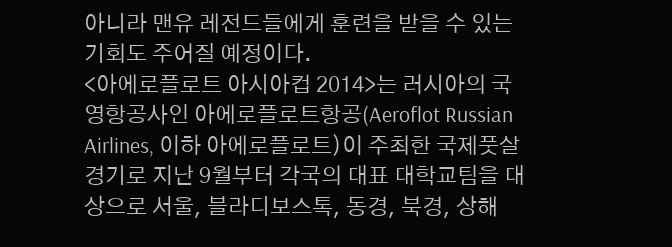아니라 맨유 레전드들에게 훈련을 받을 수 있는 기회도 주어질 예정이다.
<아에로플로트 아시아컵 2014>는 러시아의 국영항공사인 아에로플로트항공(Aeroflot Russian Airlines, 이하 아에로플로트)이 주최한 국제풋살경기로 지난 9월부터 각국의 대표 대학교팀을 대상으로 서울, 블라디보스톡, 동경, 북경, 상해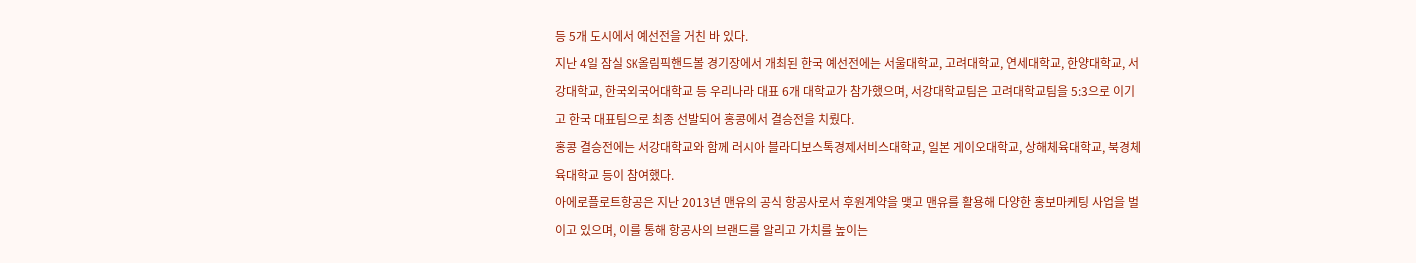등 5개 도시에서 예선전을 거친 바 있다.
지난 4일 잠실 SK올림픽핸드볼 경기장에서 개최된 한국 예선전에는 서울대학교, 고려대학교, 연세대학교, 한양대학교, 서강대학교, 한국외국어대학교 등 우리나라 대표 6개 대학교가 참가했으며, 서강대학교팀은 고려대학교팀을 5:3으로 이기고 한국 대표팀으로 최종 선발되어 홍콩에서 결승전을 치뤘다.
홍콩 결승전에는 서강대학교와 함께 러시아 블라디보스톡경제서비스대학교, 일본 게이오대학교, 상해체육대학교, 북경체육대학교 등이 참여했다.
아에로플로트항공은 지난 2013년 맨유의 공식 항공사로서 후원계약을 맺고 맨유를 활용해 다양한 홍보마케팅 사업을 벌이고 있으며, 이를 통해 항공사의 브랜드를 알리고 가치를 높이는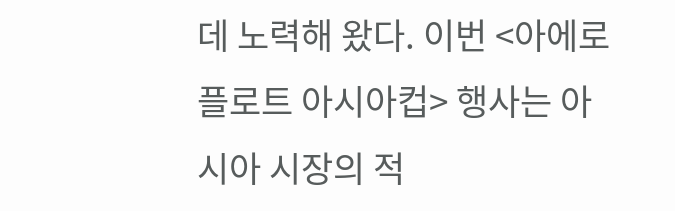데 노력해 왔다. 이번 <아에로플로트 아시아컵> 행사는 아시아 시장의 적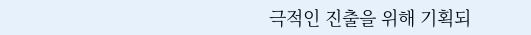극적인 진출을 위해 기획되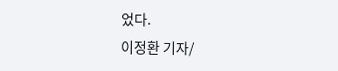었다.
이정환 기자/